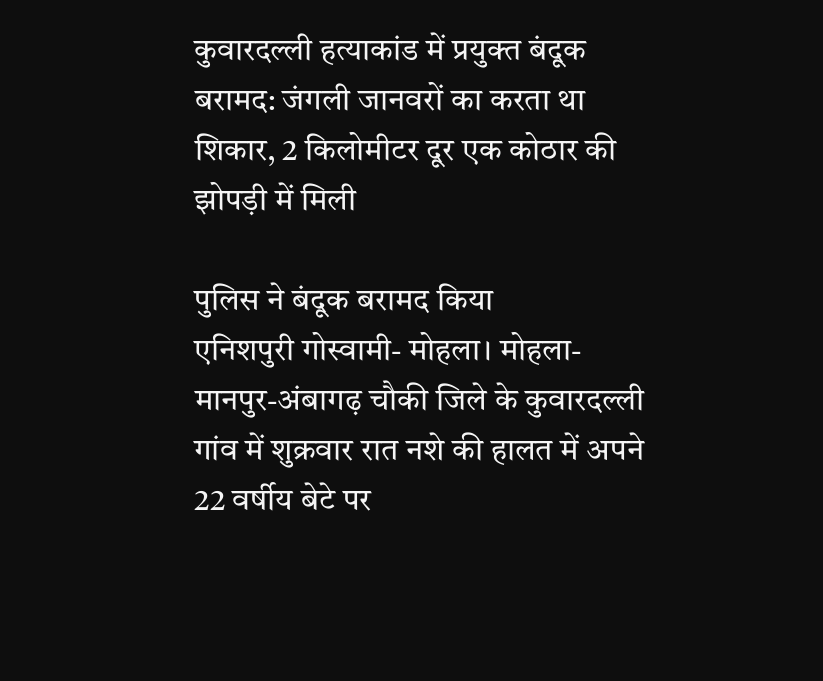कुवारदल्ली हत्याकांड में प्रयुक्त बंदूक बरामद: जंगली जानवरों का करता था शिकार, 2 किलोमीटर दूर एक कोठार की झोपड़ी में मिली

पुलिस ने बंदूक बरामद किया
एनिशपुरी गोस्वामी- मोहला। मोहला- मानपुर-अंबागढ़ चौकी जिले के कुवारदल्ली गांव में शुक्रवार रात नशे की हालत में अपने 22 वर्षीय बेटे पर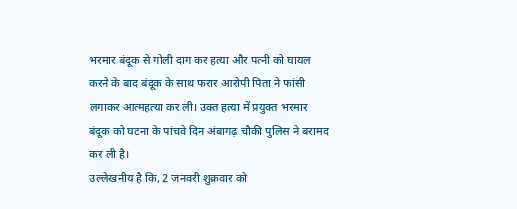भरमार बंदूक से गोली दाग कर हत्या और पत्नी को घायल करने के बाद बंदूक के साथ फरार आरोपी पिता ने फांसी लगाकर आत्महत्या कर ली। उक्त हत्या में प्रयुक्त भरमार बंदूक को घटना के पांचवे दिन अंबागढ़ चौकी पुलिस ने बरामद कर ली है।
उल्लेखनीय है कि, 2 जनवरी शुक्रवार को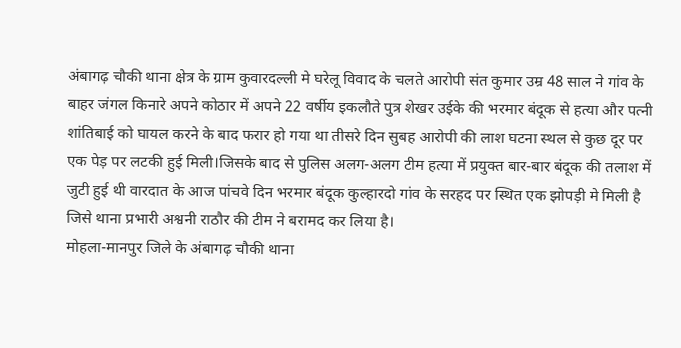अंबागढ़ चौकी थाना क्षेत्र के ग्राम कुवारदल्ली मे घरेलू विवाद के चलते आरोपी संत कुमार उम्र 48 साल ने गांव के बाहर जंगल किनारे अपने कोठार में अपने 22 वर्षीय इकलौते पुत्र शेखर उईके की भरमार बंदूक से हत्या और पत्नी शांतिबाई को घायल करने के बाद फरार हो गया था तीसरे दिन सुबह आरोपी की लाश घटना स्थल से कुछ दूर पर एक पेड़ पर लटकी हुई मिली।जिसके बाद से पुलिस अलग-अलग टीम हत्या में प्रयुक्त बार-बार बंदूक की तलाश में जुटी हुई थी वारदात के आज पांचवे दिन भरमार बंदूक कुल्हारदो गांव के सरहद पर स्थित एक झोपड़ी मे मिली है जिसे थाना प्रभारी अश्वनी राठौर की टीम ने बरामद कर लिया है।
मोहला-मानपुर जिले के अंबागढ़ चौकी थाना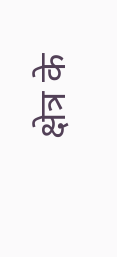क्षेत्र के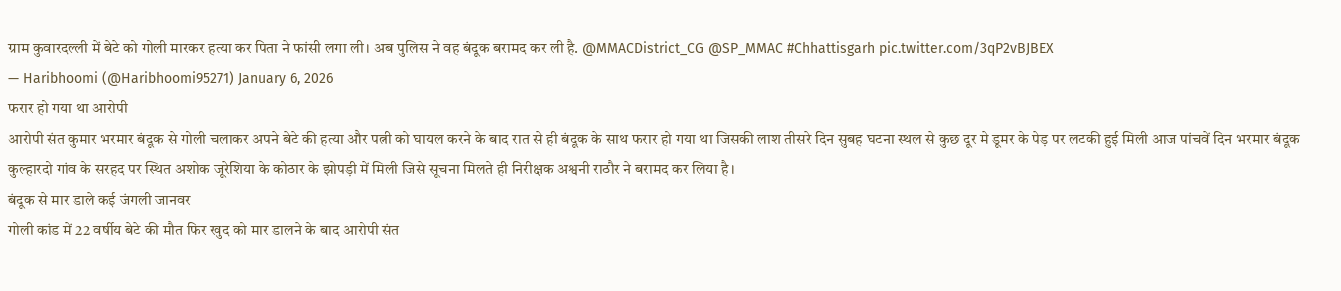ग्राम कुवारदल्ली में बेटे को गोली मारकर हत्या कर पिता ने फांसी लगा ली। अब पुलिस ने वह बंदूक बरामद कर ली है. @MMACDistrict_CG @SP_MMAC #Chhattisgarh pic.twitter.com/3qP2vBJBEX
— Haribhoomi (@Haribhoomi95271) January 6, 2026
फरार हो गया था आरोपी
आरोपी संत कुमार भरमार बंदूक से गोली चलाकर अपने बेटे की हत्या और पत्नी को घायल करने के बाद रात से ही बंदूक के साथ फरार हो गया था जिसकी लाश तीसरे दिन सुबह घटना स्थल से कुछ दूर मे डूमर के पेड़ पर लटकी हुई मिली आज पांचवें दिन भरमार बंदूक कुल्हारदो गांव के सरहद पर स्थित अशोक जूरेशिया के कोठार के झोपड़ी में मिली जिसे सूचना मिलते ही निरीक्षक अश्वनी राठौर ने बरामद कर लिया है।
बंदूक से मार डाले कई जंगली जानवर
गोली कांड में 22 वर्षीय बेटे की मौत फिर खुद को मार डालने के बाद आरोपी संत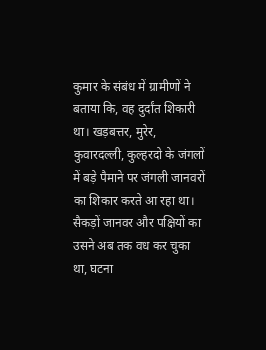कुमार के संबंध में ग्रामीणों ने बताया कि, वह दुर्दांत शिकारी था। खड़बत्तर, मुरेर, कुवारदल्ली, कुल्हरदो के जंगलों में बड़े पैमाने पर जंगली जानवरों का शिकार करते आ रहा था। सैकड़ों जानवर और पक्षियों का उसने अब तक वध कर चुका था, घटना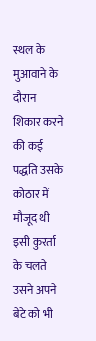स्थल के मुआवाने के दौरान शिकार करने की कई पद्धति उसके कोठार में मौजूद थी इसी कुरर्ता के चलते उसने अपने बेटे को भी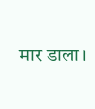मार डाला।